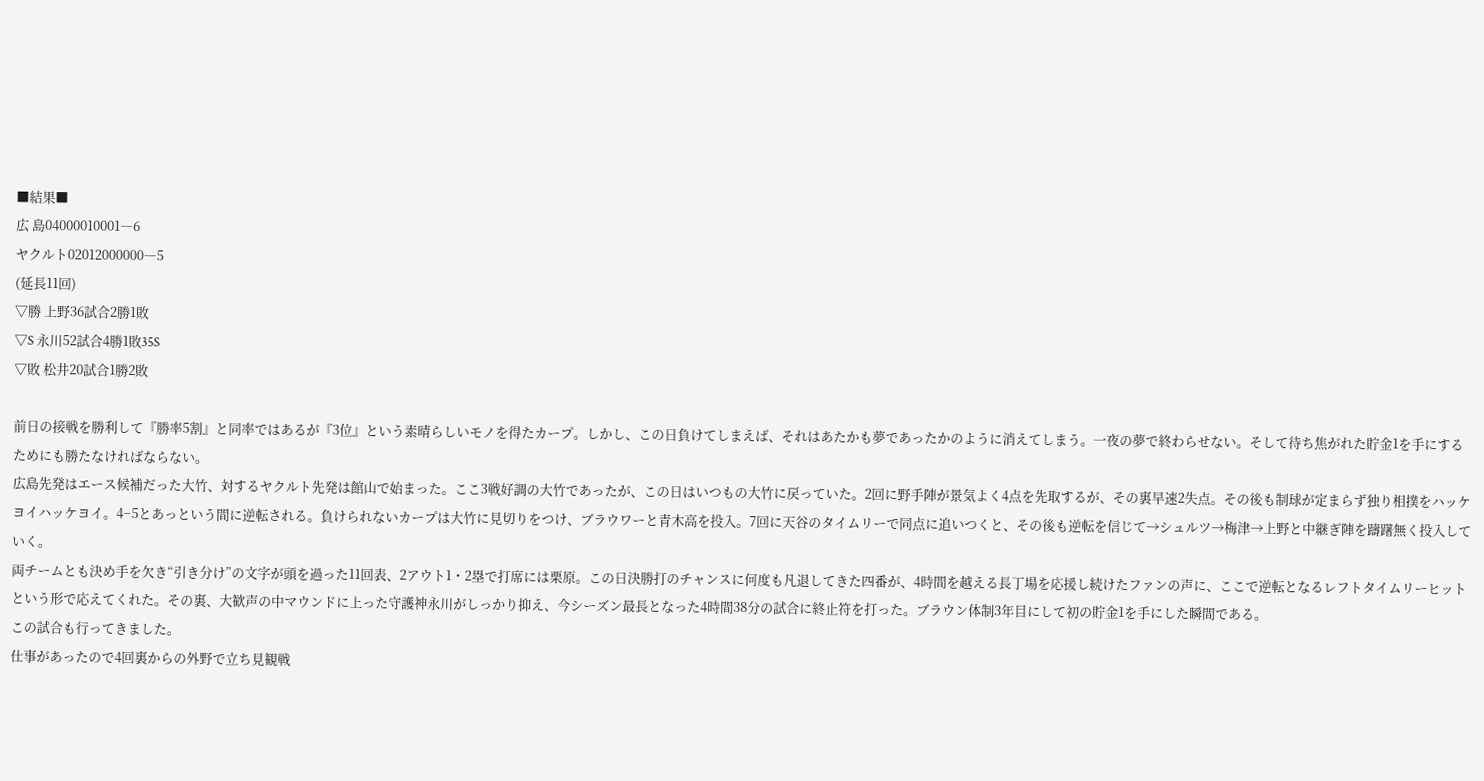■結果■
広 島04000010001―6
ヤクルト02012000000―5
(延長11回)
▽勝 上野36試合2勝1敗
▽S 永川52試合4勝1敗35S
▽敗 松井20試合1勝2敗

前日の接戦を勝利して『勝率5割』と同率ではあるが『3位』という素晴らしいモノを得たカープ。しかし、この日負けてしまえば、それはあたかも夢であったかのように消えてしまう。一夜の夢で終わらせない。そして待ち焦がれた貯金1を手にするためにも勝たなければならない。
広島先発はエース候補だった大竹、対するヤクルト先発は館山で始まった。ここ3戦好調の大竹であったが、この日はいつもの大竹に戻っていた。2回に野手陣が景気よく4点を先取するが、その裏早速2失点。その後も制球が定まらず独り相撲をハッケヨイハッケヨイ。4−5とあっという間に逆転される。負けられないカープは大竹に見切りをつけ、ブラウワーと青木高を投入。7回に天谷のタイムリーで同点に追いつくと、その後も逆転を信じて→シュルツ→梅津→上野と中継ぎ陣を躊躇無く投入していく。
両チームとも決め手を欠き“引き分け”の文字が頭を過った11回表、2アウト1・2塁で打席には栗原。この日決勝打のチャンスに何度も凡退してきた四番が、4時間を越える長丁場を応援し続けたファンの声に、ここで逆転となるレフトタイムリーヒットという形で応えてくれた。その裏、大歓声の中マウンドに上った守護神永川がしっかり抑え、今シーズン最長となった4時間38分の試合に終止符を打った。ブラウン体制3年目にして初の貯金1を手にした瞬間である。
この試合も行ってきました。
仕事があったので4回裏からの外野で立ち見観戦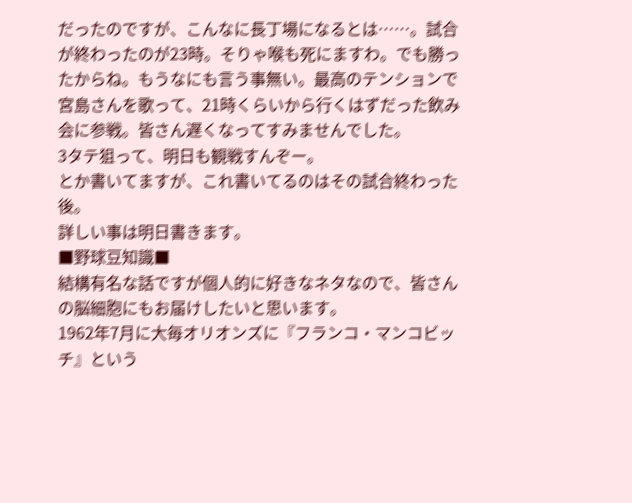だったのですが、こんなに長丁場になるとは……。試合が終わったのが23時。そりゃ喉も死にますわ。でも勝ったからね。もうなにも言う事無い。最高のテンションで宮島さんを歌って、21時くらいから行くはずだった飲み会に参戦。皆さん遅くなってすみませんでした。
3タテ狙って、明日も観戦すんぞー。
とか書いてますが、これ書いてるのはその試合終わった後。
詳しい事は明日書きます。
■野球豆知識■
結構有名な話ですが個人的に好きなネタなので、皆さんの脳細胞にもお届けしたいと思います。
1962年7月に大毎オリオンズに『フランコ・マンコビッチ』という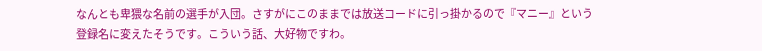なんとも卑猥な名前の選手が入団。さすがにこのままでは放送コードに引っ掛かるので『マニー』という登録名に変えたそうです。こういう話、大好物ですわ。